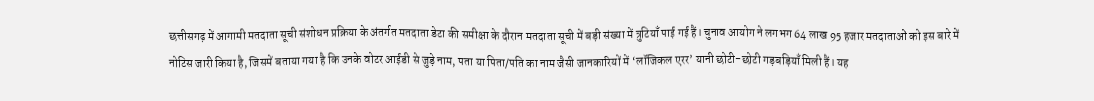छत्तीसगढ़ में आगामी मतदाता सूची संशोधन प्रक्रिया के अंतर्गत मतदाता डेटा की समीक्षा के दौरान मतदाता सूची में बड़ी संख्या में त्रुटियाँ पाई गई हैं। चुनाव आयोग ने लगभग 64 लाख 95 हजार मतदाताओं को इस बारे में नोटिस जारी किया है, जिसमें बताया गया है कि उनके वोटर आईडी से जुड़े नाम, पता या पिता/पति का नाम जैसी जानकारियों में ‘लॉजिकल एरर’ यानी छोटी-छोटी गड़बड़ियाँ मिली हैं। यह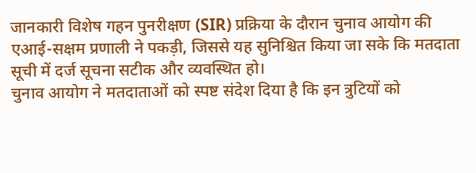जानकारी विशेष गहन पुनरीक्षण (SIR) प्रक्रिया के दौरान चुनाव आयोग की एआई-सक्षम प्रणाली ने पकड़ी, जिससे यह सुनिश्चित किया जा सके कि मतदाता सूची में दर्ज सूचना सटीक और व्यवस्थित हो।
चुनाव आयोग ने मतदाताओं को स्पष्ट संदेश दिया है कि इन त्रुटियों को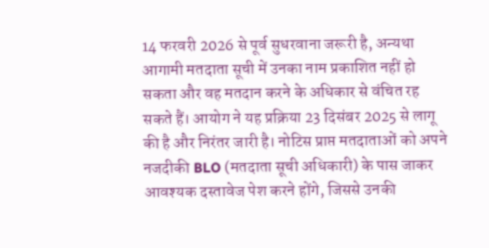14 फरवरी 2026 से पूर्व सुधरवाना जरूरी है, अन्यथा आगामी मतदाता सूची में उनका नाम प्रकाशित नहीं हो सकता और वह मतदान करने के अधिकार से वंचित रह सकते हैं। आयोग ने यह प्रक्रिया 23 दिसंबर 2025 से लागू की है और निरंतर जारी है। नोटिस प्राप्त मतदाताओं को अपने नजदीकी BLO (मतदाता सूची अधिकारी) के पास जाकर आवश्यक दस्तावेज पेश करने होंगे, जिससे उनकी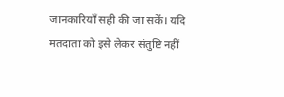जानकारियाँ सही की जा सकें। यदि मतदाता को इसे लेकर संतुष्टि नहीं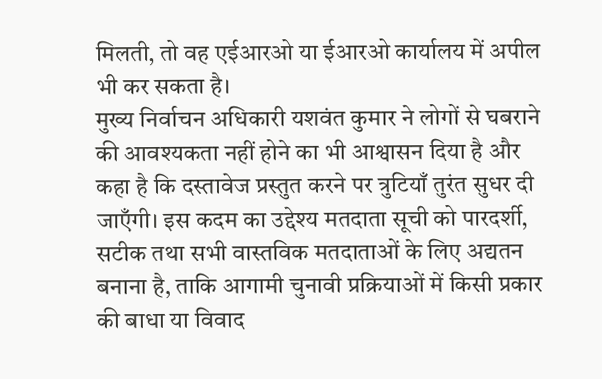मिलती, तो वह एईआरओ या ईआरओ कार्यालय में अपील भी कर सकता है।
मुख्य निर्वाचन अधिकारी यशवंत कुमार ने लोगों से घबराने की आवश्यकता नहीं होने का भी आश्वासन दिया है और कहा है कि दस्तावेज प्रस्तुत करने पर त्रुटियाँ तुरंत सुधर दी जाएँगी। इस कदम का उद्देश्य मतदाता सूची को पारदर्शी, सटीक तथा सभी वास्तविक मतदाताओं के लिए अद्यतन बनाना है, ताकि आगामी चुनावी प्रक्रियाओं में किसी प्रकार की बाधा या विवाद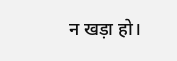न खड़ा हो।